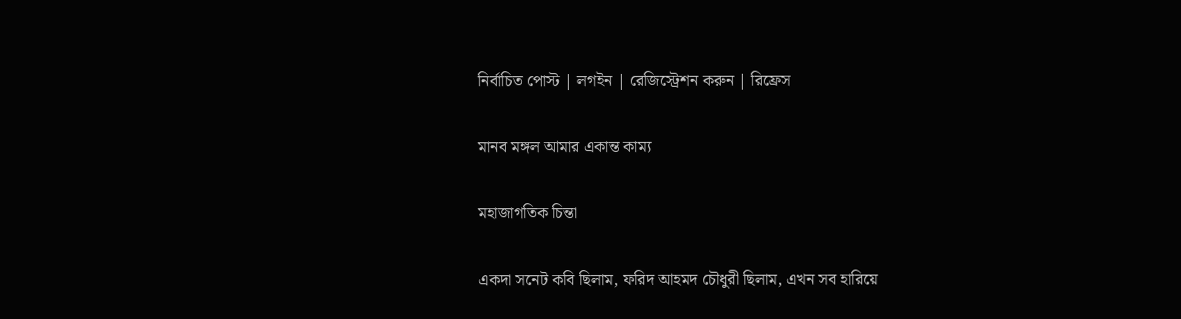নির্বাচিত পোস্ট | লগইন | রেজিস্ট্রেশন করুন | রিফ্রেস

মানব মঙ্গল আমার একান্ত কাম্য

মহাজাগতিক চিন্তা

একদা সনেট কবি ছিলাম, ফরিদ আহমদ চৌধুরী ছিলাম, এখন সব হারিয়ে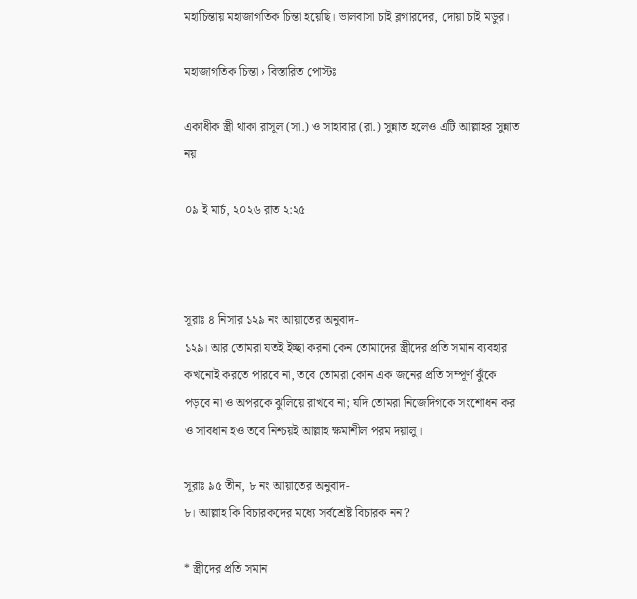মহাচিন্তায় মহাজাগতিক চিন্তা হয়েছি। ভালবাসা চাই ব্লগারদের, দোয়া চাই মডুর।

মহাজাগতিক চিন্তা › বিস্তারিত পোস্টঃ

একাধীক স্ত্রী থাকা রাসূল (সা.) ও সাহাবার (রা.) সুন্নাত হলেও এটি আল্লাহর সুন্নাত নয়

০৯ ই মার্চ, ২০২৬ রাত ২:২৫



সূরাঃ ৪ নিসার ১২৯ নং আয়াতের অনুবাদ-
১২৯। আর তোমরা যতই ইচ্ছা করনা কেন তোমাদের স্ত্রীদের প্রতি সমান ব্যবহার কখনোই করতে পারবে না, তবে তোমরা কোন এক জনের প্রতি সম্পূর্ণ ঝুঁকে পড়বে না ও অপরকে ঝুলিয়ে রাখবে না; যদি তোমরা নিজেদিগকে সংশোধন কর ও সাবধান হও তবে নিশ্চয়ই আল্লাহ ক্ষমাশীল পরম দয়ালু।

সূরাঃ ৯৫ তীন, ৮ নং আয়াতের অনুবাদ-
৮। আল্লাহ কি বিচারকদের মধ্যে সর্বশ্রেষ্ট বিচারক নন?

* স্ত্রীদের প্রতি সমান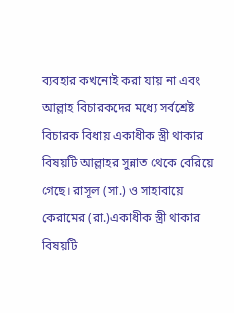ব্যবহার কখনোই করা যায় না এবং আল্লাহ বিচারকদের মধ্যে সর্বশ্রেষ্ট বিচারক বিধায় একাধীক স্ত্রী থাকার বিষয়টি আল্লাহর সুন্নাত থেকে বেরিয়ে গেছে। রাসূল (সা.) ও সাহাবায়ে কেরামের (রা.)একাধীক স্ত্রী থাকার বিষয়টি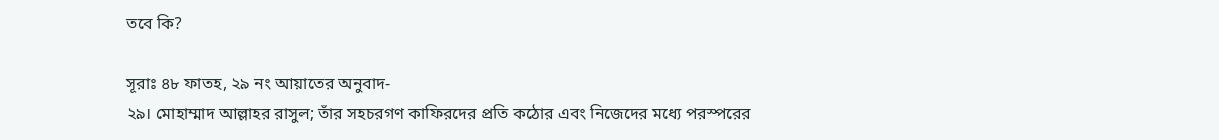তবে কি?

সূরাঃ ৪৮ ফাতহ, ২৯ নং আয়াতের অনুবাদ-
২৯। মোহাম্মাদ আল্লাহর রাসুল; তাঁর সহচরগণ কাফিরদের প্রতি কঠোর এবং নিজেদের মধ্যে পরস্পরের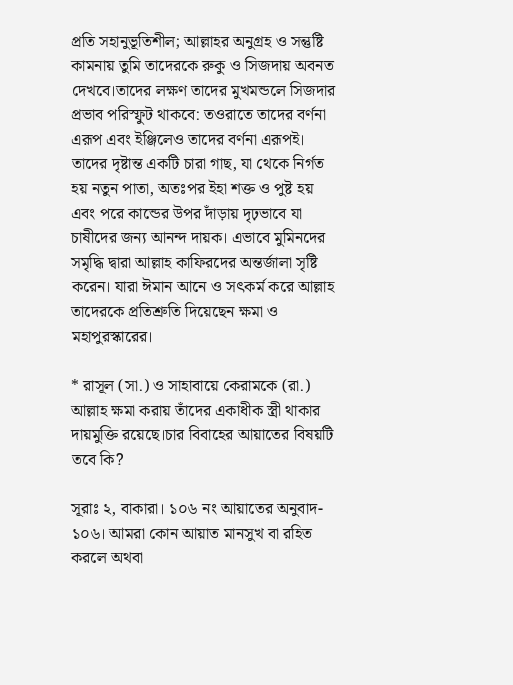প্রতি সহানুভূতিশীল; আল্লাহর অনুগ্রহ ও সন্তুষ্টি কামনায় তুমি তাদেরকে রুকু ও সিজদায় অবনত দেখবে।তাদের লক্ষণ তাদের মুখমন্ডলে সিজদার প্রভাব পরিস্ফুট থাকবে: তওরাতে তাদের বর্ণনা এরূপ এবং ইঞ্জিলেও তাদের বর্ণনা এরূপই। তাদের দৃষ্টান্ত একটি চারা গাছ, যা থেকে নির্গত হয় নতুন পাতা, অতঃপর ইহা শক্ত ও পুষ্ট হয় এবং পরে কান্ডের উপর দাঁড়ায় দৃঢ়ভাবে যা চাষীদের জন্য আনন্দ দায়ক। এভাবে মুমিনদের সমৃদ্ধি দ্বারা আল্লাহ কাফিরদের অন্তর্জালা সৃষ্টি করেন। যারা ঈমান আনে ও সৎকর্ম করে আল্লাহ তাদেরকে প্রতিশ্রুতি দিয়েছেন ক্ষমা ও মহাপুরস্কারের।

* রাসূল (সা.) ও সাহাবায়ে কেরামকে (রা.) আল্লাহ ক্ষমা করায় তাঁদের একাধীক স্ত্রী থাকার দায়মুক্তি রয়েছে।চার বিবাহের আয়াতের বিষয়টি তবে কি?

সূরাঃ ২, বাকারা। ১০৬ নং আয়াতের অনুবাদ-
১০৬। আমরা কোন আয়াত মানসুখ বা রহিত করলে অথবা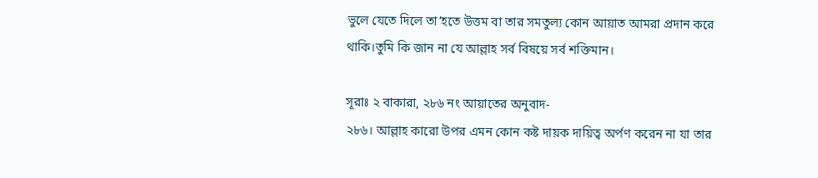ভুলে যেতে দিলে তা’হতে উত্তম বা তার সমতুল্য কোন আয়াত আমরা প্রদান করে থাকি।তুমি কি জান না যে আল্লাহ সর্ব বিষয়ে সর্ব শক্তিমান।

সূরাঃ ২ বাকারা, ২৮৬ নং আয়াতের অনুবাদ-
২৮৬। আল্লাহ কারো উপর এমন কোন কষ্ট দায়ক দায়িত্ব অর্পণ করেন না যা তার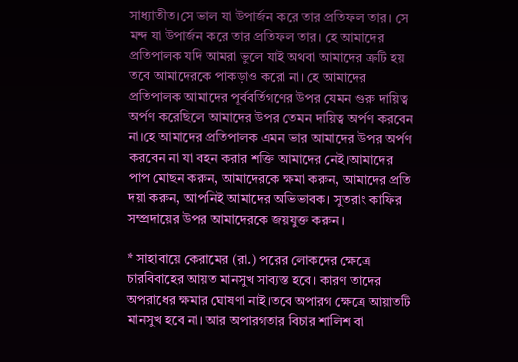সাধ্যাতীত।সে ভাল যা উপার্জন করে তার প্রতিফল তার। সে মন্দ যা উপার্জন করে তার প্রতিফল তার। হে আমাদের প্রতিপালক যদি আমরা ভুলে যাই অথবা আমাদের ত্রুটি হয় তবে আমাদেরকে পাকড়াও করো না। হে আমাদের প্রতিপালক আমাদের পূর্ববর্তিগণের উপর যেমন গুরু দায়িত্ব অর্পণ করেছিলে আমাদের উপর তেমন দায়িত্ব অর্পণ করবেন না।হে আমাদের প্রতিপালক এমন ভার আমাদের উপর অর্পণ করবেন না যা বহন করার শক্তি আমাদের নেই।আমাদের পাপ মোছন করুন, আমাদেরকে ক্ষমা করুন, আমাদের প্রতি দয়া করুন, আপনিই আমাদের অভিভাবক। সুতরাং কাফির সম্প্রদায়ের উপর আমাদেরকে জয়যুক্ত করুন।

* সাহাবায়ে কেরামের (রা.) পরের লোকদের ক্ষেত্রে চারবিবাহের আয়ত মানসুখ সাব্যস্ত হবে। কারণ তাদের অপরাধের ক্ষমার ঘোষণা নাই।তবে অপারগ ক্ষেত্রে আয়াতটি মানসুখ হবে না। আর অপারগতার বিচার শালিশ বা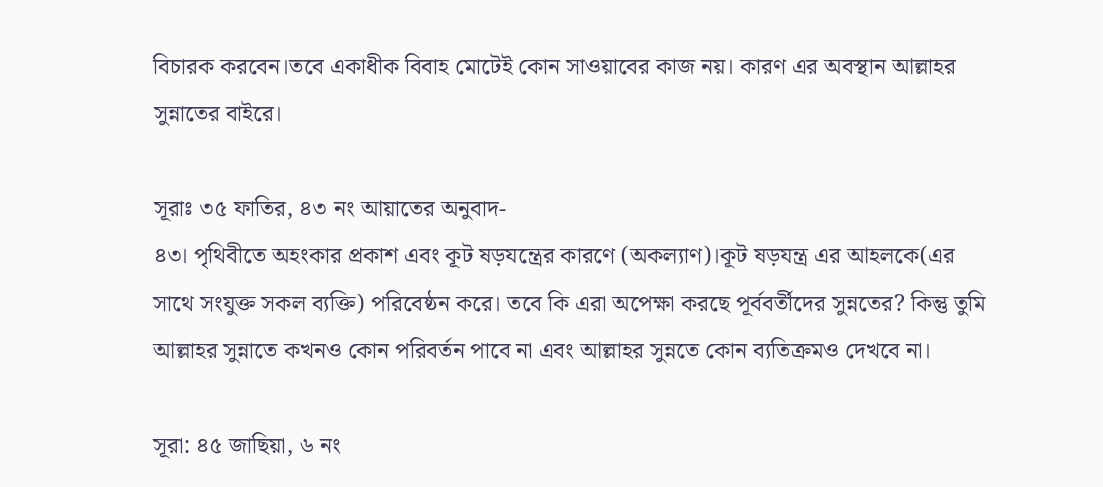বিচারক করবেন।তবে একাধীক বিবাহ মোটেই কোন সাওয়াবের কাজ নয়। কারণ এর অবস্থান আল্লাহর সুন্নাতের বাইরে।

সূরাঃ ৩৫ ফাতির, ৪৩ নং আয়াতের অনুবাদ-
৪৩। পৃথিবীতে অহংকার প্রকাশ এবং কূট ষড়যন্ত্রের কারণে (অকল্যাণ)।কূট ষড়যন্ত্র এর আহলকে(এর সাথে সংযুক্ত সকল ব্যক্তি) পরিবেষ্ঠন করে। তবে কি এরা অপেক্ষা করছে পূর্ববর্তীদের সুন্নতের? কিন্তু তুমি আল্লাহর সুন্নাতে কখনও কোন পরিবর্তন পাবে না এবং আল্লাহর সুন্নতে কোন ব্যতিক্রমও দেখবে না।

সূরা: ৪৫ জাছিয়া, ৬ নং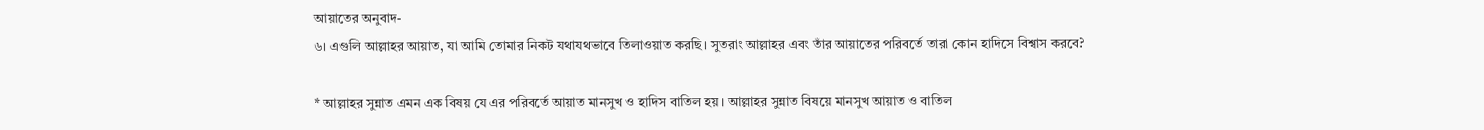আয়াতের অনুবাদ-
৬। এগুলি আল্লাহর আয়াত, যা আমি তোমার নিকট যথাযথভাবে তিলাওয়াত করছি। সুতরাং আল্লাহর এবং তাঁর আয়াতের পরিবর্তে তারা কোন হাদিসে বিশ্বাস করবে?

* আল্লাহর সুন্নাত এমন এক বিষয় যে এর পরিবর্তে আয়াত মানসুখ ও হাদিস বাতিল হয়। আল্লাহর সুন্নাত বিষয়ে মানসুখ আয়াত ও বাতিল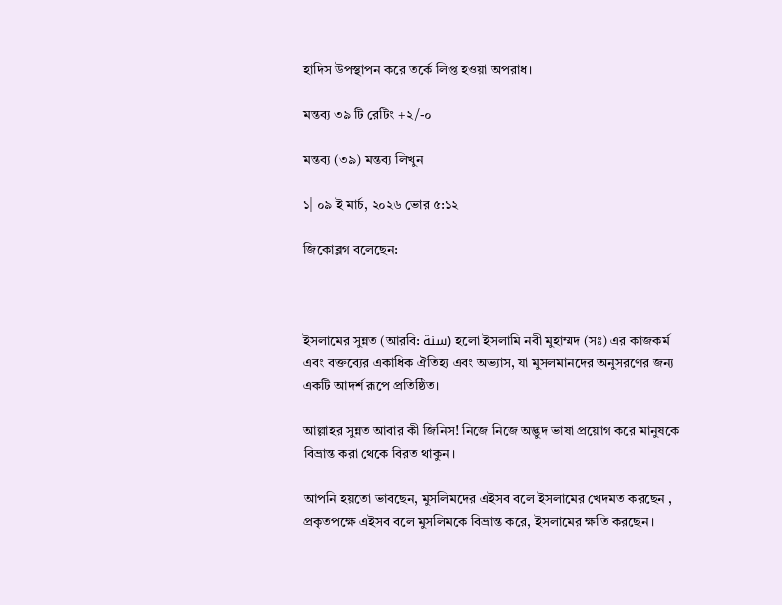হাদিস উপস্থাপন করে তর্কে লিপ্ত হওয়া অপরাধ।

মন্তব্য ৩৯ টি রেটিং +২/-০

মন্তব্য (৩৯) মন্তব্য লিখুন

১| ০৯ ই মার্চ, ২০২৬ ভোর ৫:১২

জিকোব্লগ বলেছেন:



ইসলামের সুন্নত (আরবি: سنة) হলো ইসলামি নবী মুহাম্মদ (সঃ) এর কাজকর্ম
এবং বক্তব্যের একাধিক ঐতিহ্য এবং অভ্যাস, যা মুসলমানদের অনুসরণের জন্য
একটি আদর্শ রূপে প্রতিষ্ঠিত।

আল্লাহর সুন্নত আবার কী জিনিস! নিজে নিজে অদ্ভুদ ভাষা প্রয়োগ করে মানুষকে
বিভ্রান্ত করা থেকে বিরত থাকুন।

আপনি হয়তো ভাবছেন, মুসলিমদের এইসব বলে ইসলামের খেদমত করছেন ,
প্রকৃতপক্ষে এইসব বলে মুসলিমকে বিভ্রান্ত করে, ইসলামের ক্ষতি করছেন।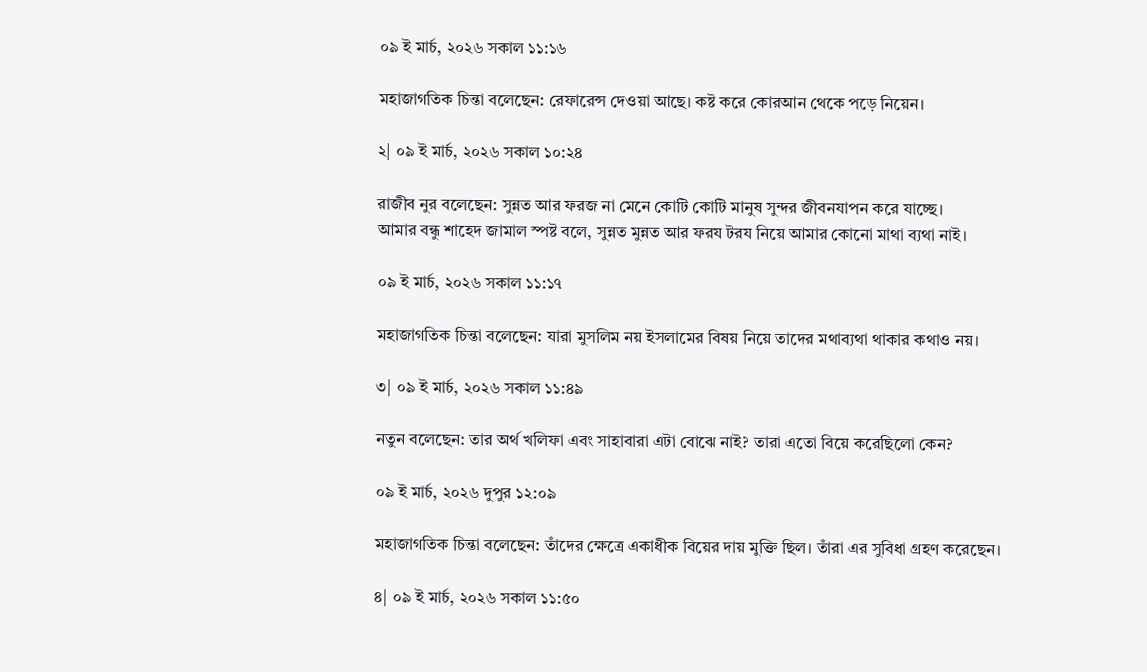০৯ ই মার্চ, ২০২৬ সকাল ১১:১৬

মহাজাগতিক চিন্তা বলেছেন: রেফারেন্স দেওয়া আছে। কষ্ট করে কোরআন থেকে পড়ে নিয়েন।

২| ০৯ ই মার্চ, ২০২৬ সকাল ১০:২৪

রাজীব নুর বলেছেন: সুন্নত আর ফরজ না মেনে কোটি কোটি মানুষ সুন্দর জীবনযাপন করে যাচ্ছে।
আমার বন্ধু শাহেদ জামাল স্পষ্ট বলে, সুন্নত মুন্নত আর ফরয টরয নিয়ে আমার কোনো মাথা ব্যথা নাই।

০৯ ই মার্চ, ২০২৬ সকাল ১১:১৭

মহাজাগতিক চিন্তা বলেছেন: যারা মুসলিম নয় ইসলামের বিষয় নিয়ে তাদের মথাব্যথা থাকার কথাও নয়।

৩| ০৯ ই মার্চ, ২০২৬ সকাল ১১:৪৯

নতুন বলেছেন: তার অর্থ খলিফা এবং সাহাবারা এটা বোঝে নাই? তারা এতো বিয়ে করেছিলো কেন?

০৯ ই মার্চ, ২০২৬ দুপুর ১২:০৯

মহাজাগতিক চিন্তা বলেছেন: তাঁদের ক্ষেত্রে একাধীক বিয়ের দায় মুক্তি ছিল। তাঁরা এর সুবিধা গ্রহণ করেছেন।

৪| ০৯ ই মার্চ, ২০২৬ সকাল ১১:৫০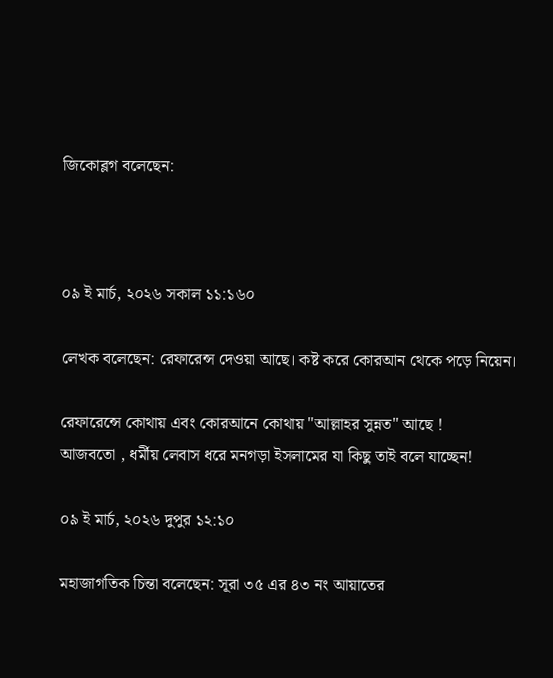জিকোব্লগ বলেছেন:



০৯ ই মার্চ, ২০২৬ সকাল ১১:১৬০

লেখক বলেছেন: রেফারেন্স দেওয়া আছে। কষ্ট করে কোরআন থেকে পড়ে নিয়েন।

রেফারেন্সে কোথায় এবং কোরআনে কোথায় "আল্লাহর সুন্নত" আছে !
আজবতো , ধর্মীয় লেবাস ধরে মনগড়া ইসলামের যা কিছু তাই বলে যাচ্ছেন!

০৯ ই মার্চ, ২০২৬ দুপুর ১২:১০

মহাজাগতিক চিন্তা বলেছেন: সূরা ৩৫ এর ৪৩ নং আয়াতের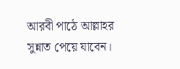আরবী পাঠে আল্লাহর সুন্নাত পেয়ে যাবেন।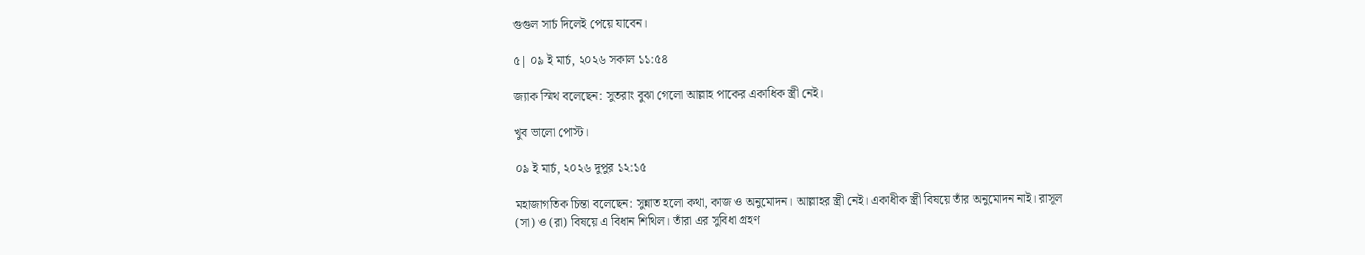গুগুল সার্চ দিলেই পেয়ে যাবেন।

৫| ০৯ ই মার্চ, ২০২৬ সকাল ১১:৫৪

জ্যাক স্মিথ বলেছেন: সুতরাং বুঝা গেলো আল্লাহ পাকের একাধিক স্ত্রী নেই।

খুব ভালো পোস্ট।

০৯ ই মার্চ, ২০২৬ দুপুর ১২:১৫

মহাজাগতিক চিন্তা বলেছেন: সুন্নাত হলো কথা, কাজ ও অনুমোদন। আল্লাহর স্ত্রী নেই। একাধীক স্ত্রী বিষয়ে তাঁর অনুমোদন নাই। রাসূল (সা) ও (রা) বিষয়ে এ বিধান শিথিল। তাঁরা এর সুবিধা গ্রহণ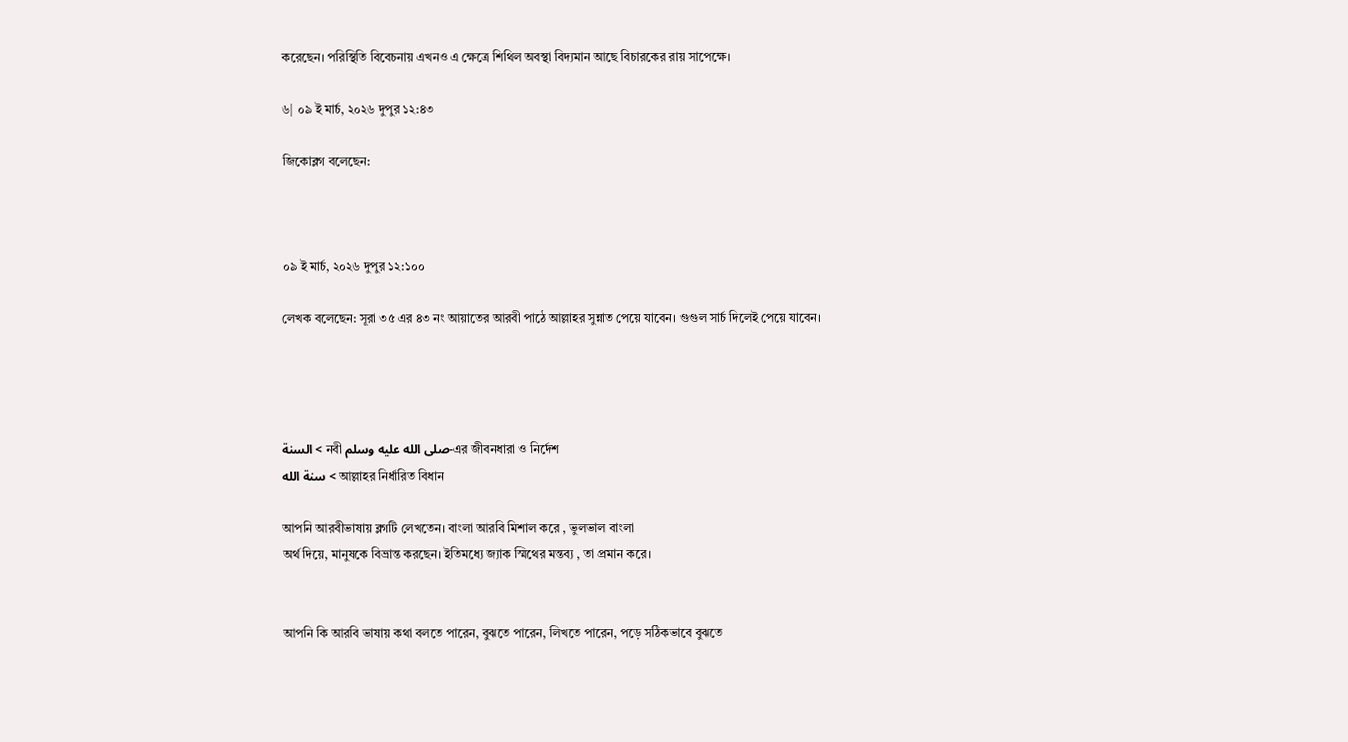করেছেন। পরিস্থিতি বিবেচনায় এখনও এ ক্ষেত্রে শিথিল অবস্থা বিদ্যমান আছে বিচারকের রায় সাপেক্ষে।

৬| ০৯ ই মার্চ, ২০২৬ দুপুর ১২:৪৩

জিকোব্লগ বলেছেন:



০৯ ই মার্চ, ২০২৬ দুপুর ১২:১০০

লেখক বলেছেন: সূরা ৩৫ এর ৪৩ নং আয়াতের আরবী পাঠে আল্লাহর সুন্নাত পেয়ে যাবেন। গুগুল সার্চ দিলেই পেয়ে যাবেন।




السنة < নবী صلى الله عليه وسلم-এর জীবনধারা ও নির্দেশ
سنة الله < আল্লাহর নির্ধারিত বিধান

আপনি আরবীভাষায় ব্লগটি লেখতেন। বাংলা আরবি মিশাল করে , ভুলভাল বাংলা
অর্থ দিয়ে, মানুষকে বিভ্রান্ত করছেন। ইতিমধ্যে জ্যাক স্মিথের মন্তব্য , তা প্রমান করে।


আপনি কি আরবি ভাষায় কথা বলতে পারেন, বুঝতে পারেন, লিখতে পারেন, পড়ে সঠিকভাবে বুঝতে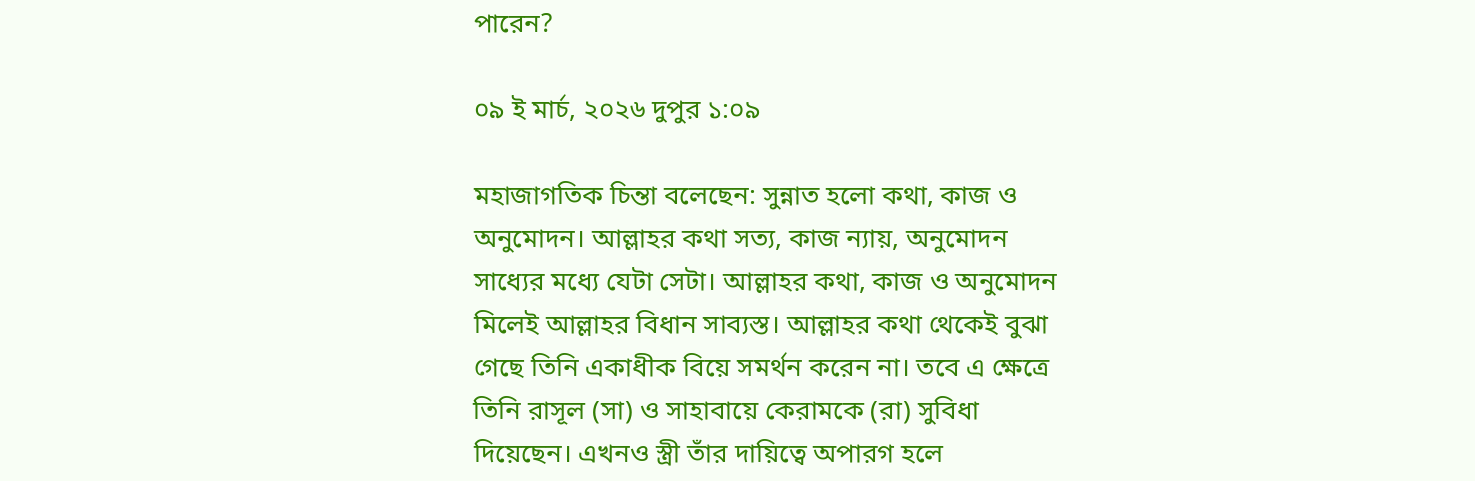পারেন?

০৯ ই মার্চ, ২০২৬ দুপুর ১:০৯

মহাজাগতিক চিন্তা বলেছেন: সুন্নাত হলো কথা, কাজ ও অনুমোদন। আল্লাহর কথা সত্য, কাজ ন্যায়, অনুমোদন সাধ্যের মধ্যে যেটা সেটা। আল্লাহর কথা, কাজ ও অনুমোদন মিলেই আল্লাহর বিধান সাব্যস্ত। আল্লাহর কথা থেকেই বুঝা গেছে তিনি একাধীক বিয়ে সমর্থন করেন না। তবে এ ক্ষেত্রে তিনি রাসূল (সা) ও সাহাবায়ে কেরামকে (রা) সুবিধা দিয়েছেন। এখনও স্ত্রী তাঁর দায়িত্বে অপারগ হলে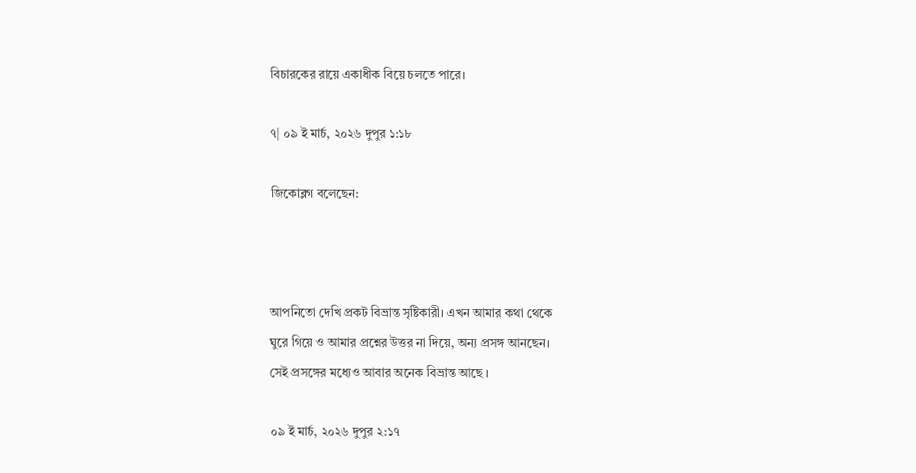বিচারকের রায়ে একাধীক বিয়ে চলতে পারে।

৭| ০৯ ই মার্চ, ২০২৬ দুপুর ১:১৮

জিকোব্লগ বলেছেন:



আপনিতো দেখি প্রকট বিভ্রান্ত সৃষ্টিকারী। এখন আমার কথা থেকে
ঘুরে গিয়ে ও আমার প্রশ্নের উত্তর না দিয়ে, অন্য প্রসঙ্গ আনছেন।
সেই প্রসঙ্গের মধ্যেও আবার অনেক বিভ্রান্ত আছে ।

০৯ ই মার্চ, ২০২৬ দুপুর ২:১৭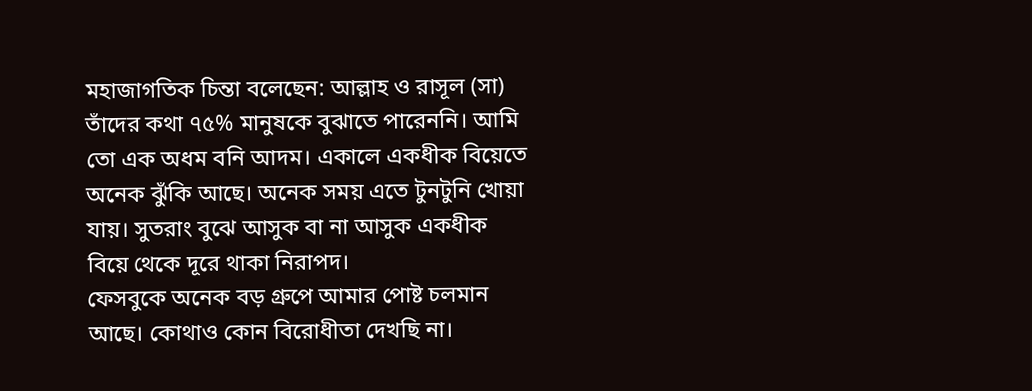মহাজাগতিক চিন্তা বলেছেন: আল্লাহ ও রাসূল (সা) তাঁদের কথা ৭৫% মানুষকে বুঝাতে পারেননি। আমি তো এক অধম বনি আদম। একালে একধীক বিয়েতে অনেক ঝুঁকি আছে। অনেক সময় এতে টুনটুনি খোয়া যায়। সুতরাং বুঝে আসুক বা না আসুক একধীক বিয়ে থেকে দূরে থাকা নিরাপদ।
ফেসবুকে অনেক বড় গ্রুপে আমার পোষ্ট চলমান আছে। কোথাও কোন বিরোধীতা দেখছি না।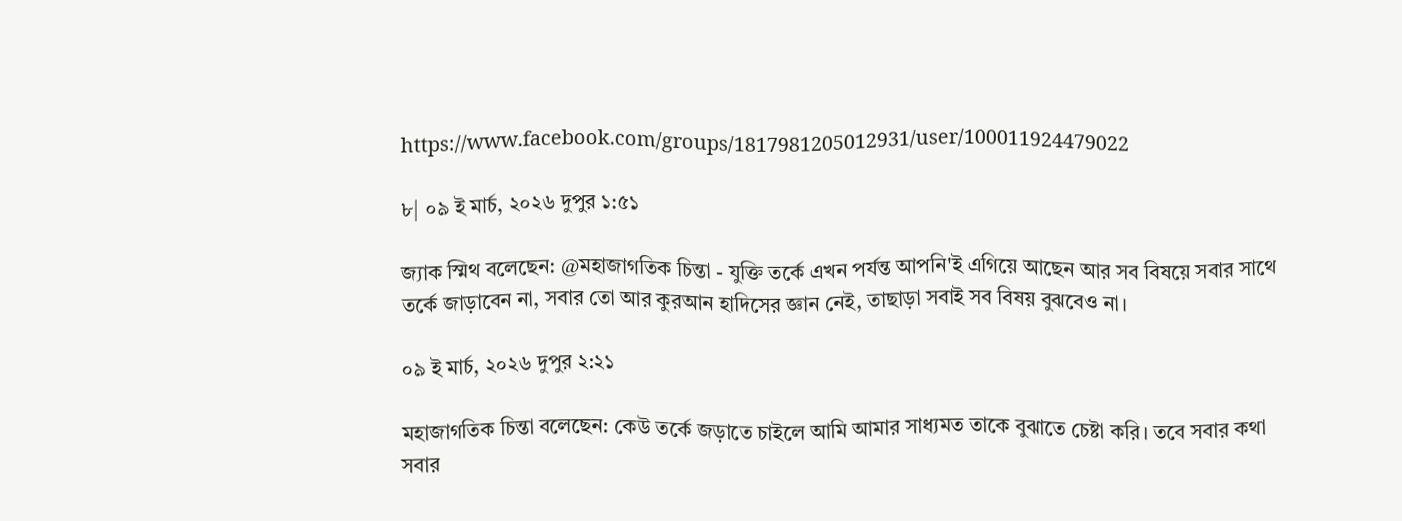https://www.facebook.com/groups/1817981205012931/user/100011924479022

৮| ০৯ ই মার্চ, ২০২৬ দুপুর ১:৫১

জ্যাক স্মিথ বলেছেন: @মহাজাগতিক চিন্তা - যুক্তি তর্কে এখন পর্যন্ত আপনি'ই এগিয়ে আছেন আর সব বিষয়ে সবার সাথে তর্কে জাড়াবেন না, সবার তো আর কুরআন হাদিসের জ্ঞান নেই, তাছাড়া সবাই সব বিষয় বুঝবেও না।

০৯ ই মার্চ, ২০২৬ দুপুর ২:২১

মহাজাগতিক চিন্তা বলেছেন: কেউ তর্কে জড়াতে চাইলে আমি আমার সাধ্যমত তাকে বুঝাতে চেষ্টা করি। তবে সবার কথা সবার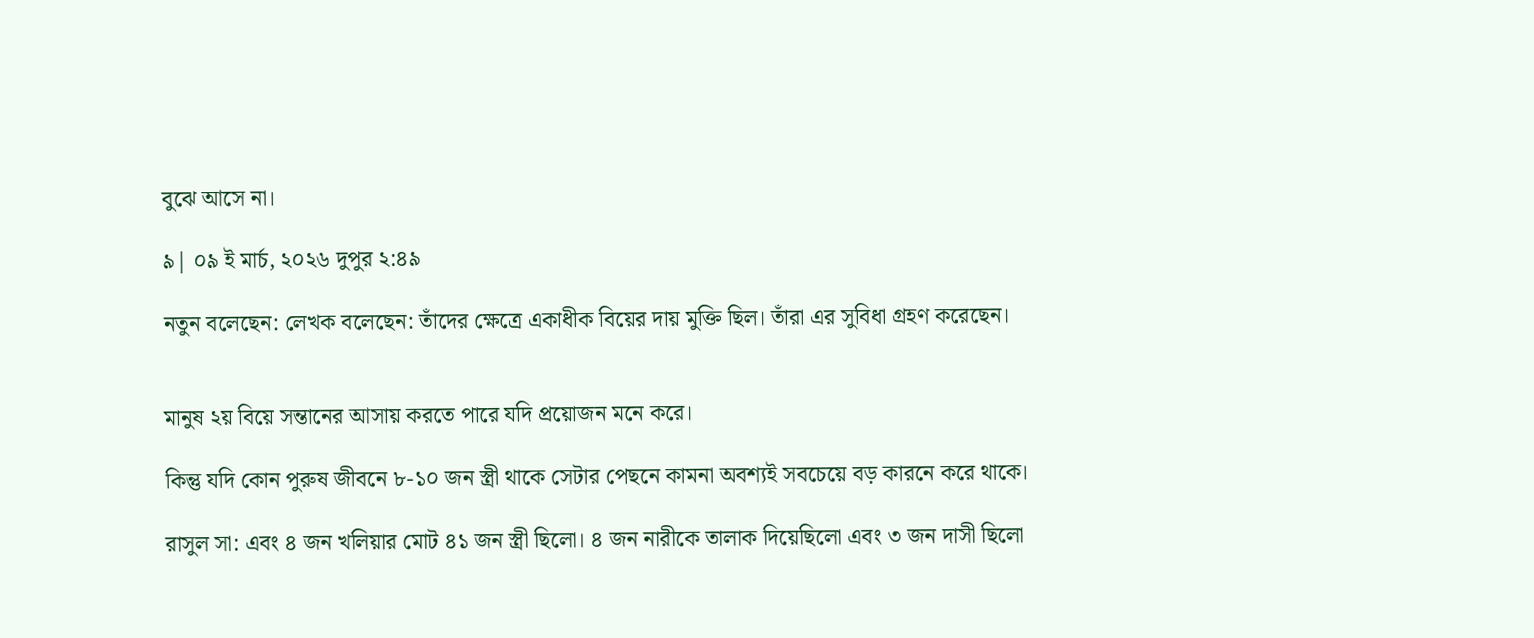বুঝে আসে না।

৯| ০৯ ই মার্চ, ২০২৬ দুপুর ২:৪৯

নতুন বলেছেন: লেখক বলেছেন: তাঁদের ক্ষেত্রে একাধীক বিয়ের দায় মুক্তি ছিল। তাঁরা এর সুবিধা গ্রহণ করেছেন।


মানুষ ২য় বিয়ে সন্তানের আসায় করতে পারে যদি প্রয়োজন মনে করে।

কিন্তু যদি কোন পুরুষ জীবনে ৮-১০ জন স্ত্রী থাকে সেটার পেছনে কামনা অবশ্যই সবচেয়ে বড় কারনে করে থাকে।

রাসুল সা: এবং ৪ জন খলিয়ার মোট ৪১ জন স্ত্রী ছিলো। ৪ জন নারীকে তালাক দিয়েছিলো এবং ৩ জন দাসী ছিলো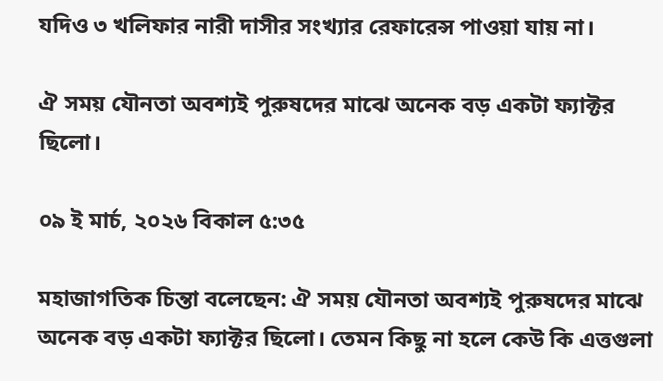যদিও ৩ খলিফার নারী দাসীর সংখ্যার রেফারেন্স পাওয়া যায় না।

ঐ সময় যৌনতা অবশ্যই পুরুষদের মাঝে অনেক বড় একটা ফ্যাক্টর ছিলো।

০৯ ই মার্চ, ২০২৬ বিকাল ৫:৩৫

মহাজাগতিক চিন্তা বলেছেন: ঐ সময় যৌনতা অবশ্যই পুরুষদের মাঝে অনেক বড় একটা ফ্যাক্টর ছিলো। তেমন কিছু না হলে কেউ কি এত্তগুলা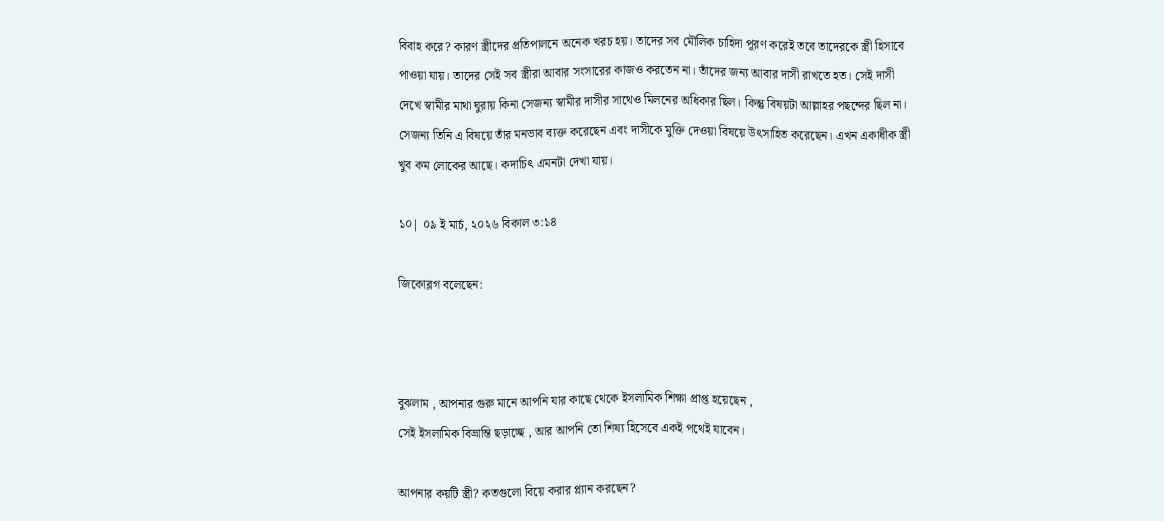বিবাহ করে? কারণ স্ত্রীদের প্রতিপালনে অনেক খরচ হয়। তাদের সব মৌলিক চাহিদা পূরণ করেই তবে তাদেরকে স্ত্রী হিসাবে পাওয়া যায়। তাদের সেই সব স্ত্রীরা আবার সংসারের কাজও করতেন না। তাঁদের জন্য আবার দাসী রাখতে হত। সেই দাসী দেখে স্বামীর মাথা ঘুরায় কিনা সেজন্য স্বামীর দাসীর সাথেও মিলনের অধিকার ছিল। কিন্তু বিষয়টা আল্লাহর পছন্দের ছিল না। সেজন্য তিনি এ বিষয়ে তাঁর মনভাব ব্যক্ত করেছেন এবং দাসীকে মুক্তি দেওয়া বিষয়ে উৎসাহিত করেছেন। এখন একাধীক স্ত্রী খুব কম লোকের আছে। কদাচিৎ এমনটা দেখা যায়।

১০| ০৯ ই মার্চ, ২০২৬ বিকাল ৩:১৪

জিকোব্লগ বলেছেন:



বুঝলাম , আপনার গুরু মানে আপনি যার কাছে থেকে ইসলামিক শিক্ষা প্রাপ্ত হয়েছেন ,
সেই ইসলামিক বিভ্রাম্তি ছড়াচ্ছে , আর আপনি তো শিষ্য হিসেবে একই পথেই যাবেন।

আপনার কয়টি স্ত্রী? কতগুলো বিয়ে করার প্ল্যান করছেন?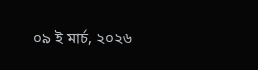০৯ ই মার্চ, ২০২৬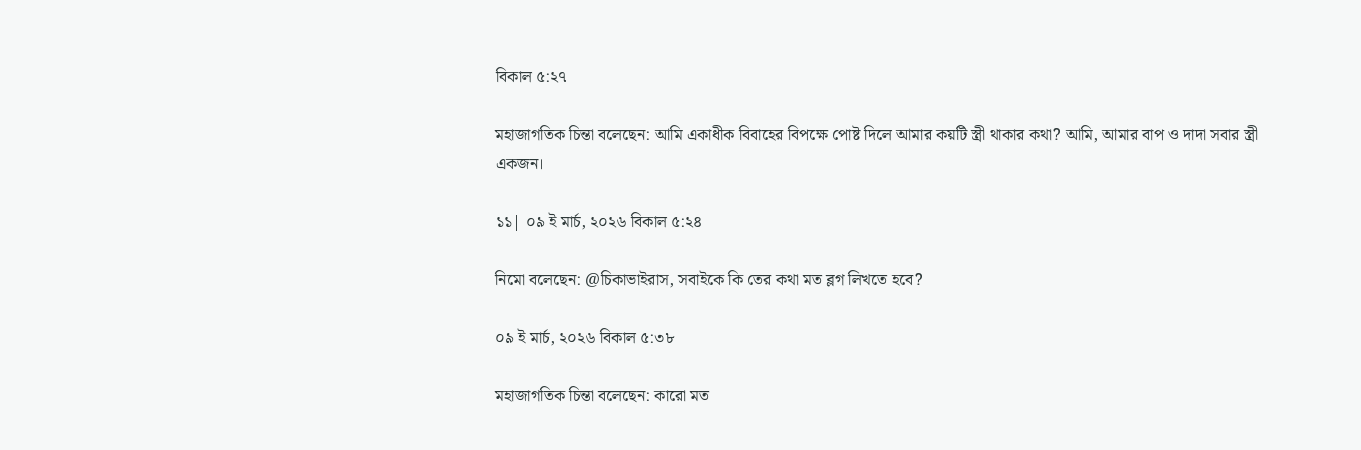বিকাল ৫:২৭

মহাজাগতিক চিন্তা বলেছেন: আমি একাধীক বিবাহের বিপক্ষে পোষ্ট দিলে আমার কয়টি স্ত্রী থাকার কথা? আমি, আমার বাপ ও দাদা সবার স্ত্রী একজন।

১১| ০৯ ই মার্চ, ২০২৬ বিকাল ৫:২৪

নিমো বলেছেন: @চিকাভাইরাস, সবাইকে কি তের কথা মত ব্লগ লিখতে হবে?

০৯ ই মার্চ, ২০২৬ বিকাল ৫:৩৮

মহাজাগতিক চিন্তা বলেছেন: কারো মত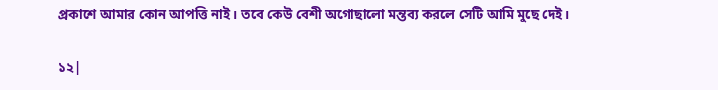প্রকাশে আমার কোন আপত্তি নাই। তবে কেউ বেশী অগোছালো মন্তব্য করলে সেটি আমি মুছে দেই।

১২|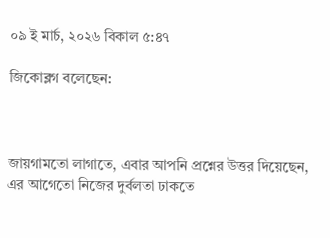০৯ ই মার্চ, ২০২৬ বিকাল ৫:৪৭

জিকোব্লগ বলেছেন:



জায়গামতো লাগাতে, এবার আপনি প্রশ্নের উত্তর দিয়েছেন, এর আগেতো নিজের দুর্বলতা ঢাকতে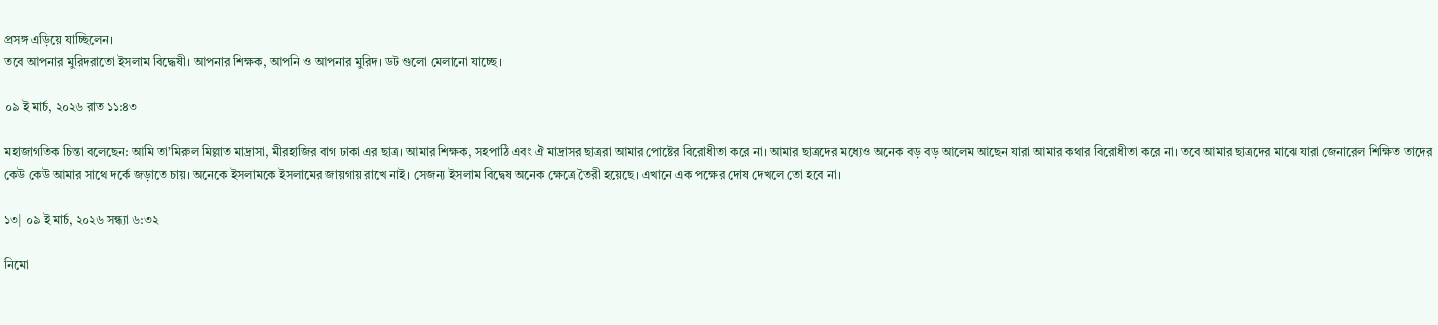প্রসঙ্গ এড়িয়ে যাচ্ছিলেন।
তবে আপনার মুরিদরাতো ইসলাম বিদ্ধেষী। আপনার শিক্ষক, আপনি ও আপনার মুরিদ। ডট গুলো মেলানো যাচ্ছে।

০৯ ই মার্চ, ২০২৬ রাত ১১:৪৩

মহাজাগতিক চিন্তা বলেছেন: আমি তা’মিরুল মিল্লাত মাদ্রাসা, মীরহাজির বাগ ঢাকা এর ছাত্র। আমার শিক্ষক, সহপাঠি এবং ঐ মাদ্রাসর ছাত্ররা আমার পোষ্টের বিরোধীতা করে না। আমার ছাত্রদের মধ্যেও অনেক বড় বড় আলেম আছেন যারা আমার কথার বিরোধীতা করে না। তবে আমার ছাত্রদের মাঝে যারা জেনারেল শিক্ষিত তাদের কেউ কেউ আমার সাথে দর্কে জড়াতে চায়। অনেকে ইসলামকে ইসলামের জায়গায় রাখে নাই। সেজন্য ইসলাম বিদ্বেষ অনেক ক্ষেত্রে তৈরী হয়েছে। এখানে এক পক্ষের দোষ দেখলে তো হবে না।

১৩| ০৯ ই মার্চ, ২০২৬ সন্ধ্যা ৬:৩২

নিমো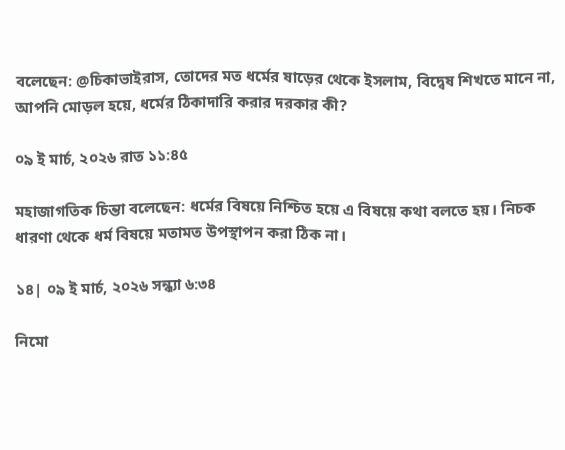বলেছেন: @চিকাভাইরাস, তোদের মত ধর্মের ষাড়ের থেকে ইসলাম, বিদ্বেষ শিখতে মানে না, আপনি মোড়ল হয়ে, ধর্মের ঠিকাদারি করার দরকার কী?

০৯ ই মার্চ, ২০২৬ রাত ১১:৪৫

মহাজাগতিক চিন্তা বলেছেন: ধর্মের বিষয়ে নিশ্চিত হয়ে এ বিষয়ে কথা বলতে হয়। নিচক ধারণা থেকে ধর্ম বিষয়ে মতামত উপস্থাপন করা ঠিক না।

১৪| ০৯ ই মার্চ, ২০২৬ সন্ধ্যা ৬:৩৪

নিমো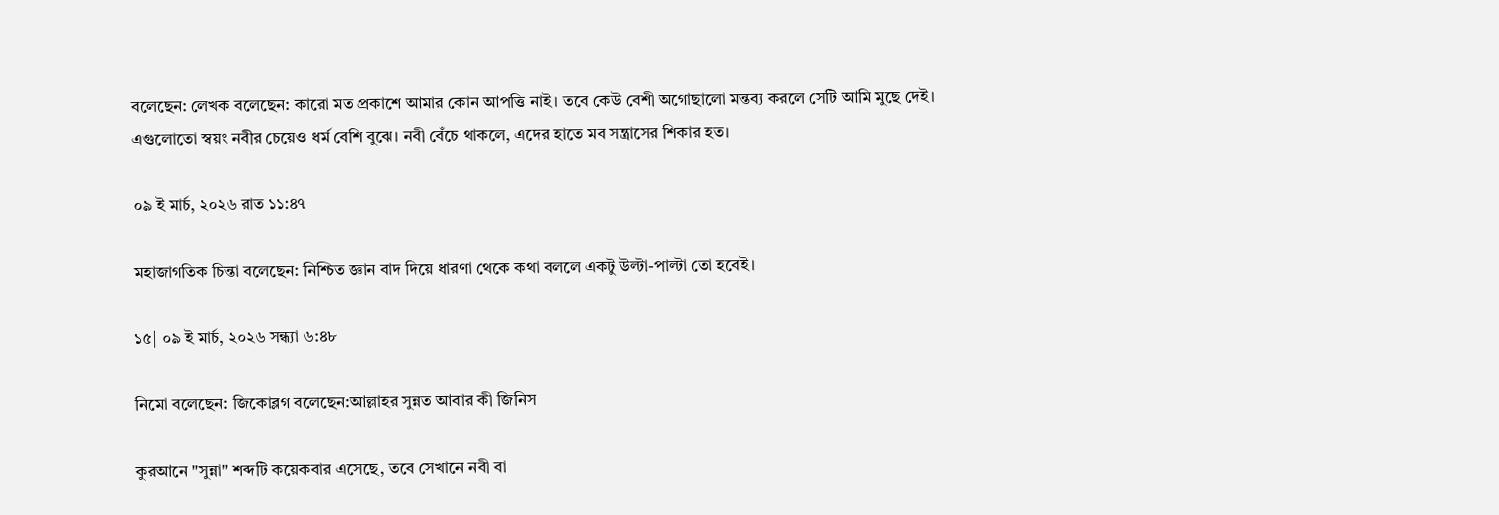বলেছেন: লেখক বলেছেন: কারো মত প্রকাশে আমার কোন আপত্তি নাই। তবে কেউ বেশী অগোছালো মন্তব্য করলে সেটি আমি মুছে দেই।
এগুলোতো স্বয়ং নবীর চেয়েও ধর্ম বেশি বুঝে। নবী বেঁচে থাকলে, এদের হাতে মব সন্ত্রাসের শিকার হত।

০৯ ই মার্চ, ২০২৬ রাত ১১:৪৭

মহাজাগতিক চিন্তা বলেছেন: নিশ্চিত জ্ঞান বাদ দিয়ে ধারণা থেকে কথা বললে একটু উল্টা-পাল্টা তো হবেই।

১৫| ০৯ ই মার্চ, ২০২৬ সন্ধ্যা ৬:৪৮

নিমো বলেছেন: জিকোব্লগ বলেছেন:আল্লাহর সুন্নত আবার কী জিনিস

কুরআনে "সুন্না" শব্দটি কয়েকবার এসেছে, তবে সেখানে নবী বা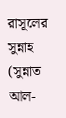রাসূলের সুন্নাহ (সুন্নাত আল-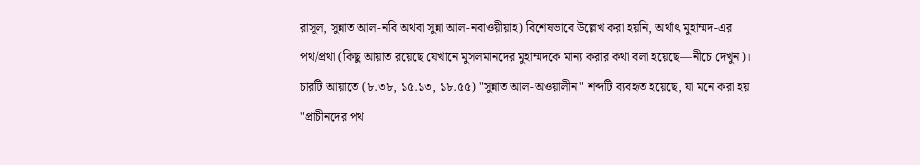রাসূল, সুন্নাত আল-নবি অথবা সুন্না আল-নবাওয়ীয়াহ) বিশেষভাবে উল্লেখ করা হয়নি, অর্থাৎ মুহাম্মদ-এর পথ/প্রথা (কিছু আয়াত রয়েছে যেখানে মুসলমানদের মুহাম্মদকে মান্য করার কথা বলা হয়েছে—নীচে দেখুন)। চারটি আয়াতে (৮.৩৮, ১৫.১৩, ১৮.৫৫) "সুন্নাত আল-অওয়ালীন" শব্দটি ব্যবহৃত হয়েছে, যা মনে করা হয় "প্রাচীনদের পথ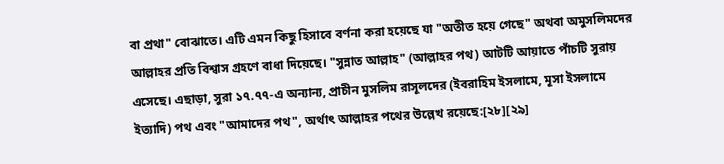বা প্রথা" বোঝাতে। এটি এমন কিছু হিসাবে বর্ণনা করা হয়েছে যা "অতীত হয়ে গেছে" অথবা অমুসলিমদের আল্লাহর প্রতি বিশ্বাস গ্রহণে বাধা দিয়েছে। "সুন্নাত আল্লাহ" (আল্লাহর পথ) আটটি আয়াতে পাঁচটি সুরায় এসেছে। এছাড়া, সুরা ১৭.৭৭-এ অন্যান্য, প্রাচীন মুসলিম রাসূলদের (ইবরাহিম ইসলামে, মূসা ইসলামে ইত্যাদি) পথ এবং "আমাদের পথ", অর্থাৎ আল্লাহর পথের উল্লেখ রয়েছে:[২৮][২৯]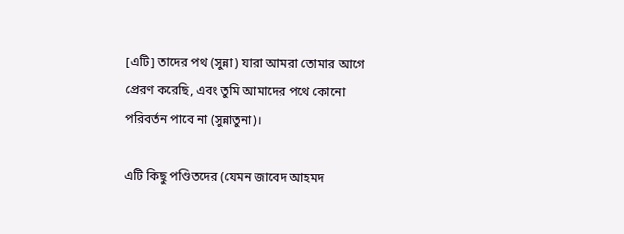[এটি] তাদের পথ (সুন্না) যারা আমরা তোমার আগে প্রেরণ করেছি, এবং তুমি আমাদের পথে কোনো পরিবর্তন পাবে না (সুন্নাতুনা)।

এটি কিছু পণ্ডিতদের (যেমন জাবেদ আহমদ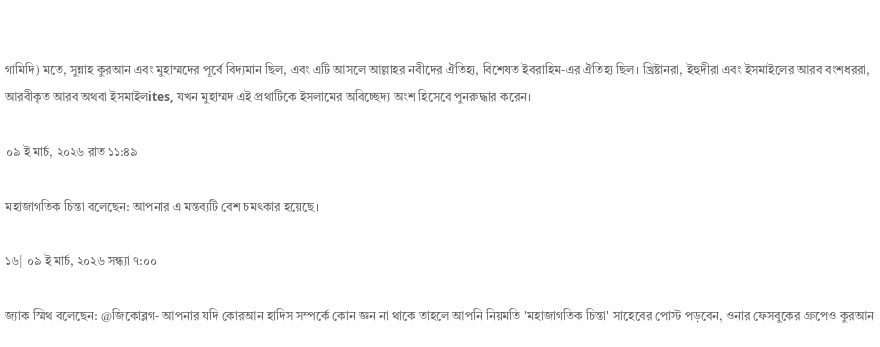গামিদি) মতে, সুন্নাহ কুরআন এবং মুহাম্মদের পূর্বে বিদ্যমান ছিল, এবং এটি আসলে আল্লাহর নবীদের ঐতিহ্য, বিশেষত ইবরাহিম-এর ঐতিহ্য ছিল। খ্রিষ্টানরা, ইহুদীরা এবং ইসমাইলের আরব বংশধররা, আরবীকৃত আরব অথবা ইসমাইলites, যখন মুহাম্মদ এই প্রথাটিকে ইসলামের অবিচ্ছেদ্য অংশ হিসেবে পুনরুদ্ধার করেন।

০৯ ই মার্চ, ২০২৬ রাত ১১:৪৯

মহাজাগতিক চিন্তা বলেছেন: আপনার এ মন্তব্যটি বেশ চমৎকার হয়েছে।

১৬| ০৯ ই মার্চ, ২০২৬ সন্ধ্যা ৭:০০

জ্যাক স্মিথ বলেছেন: @জিকোব্লগ- আপনার যদি কোরআন হাদিস সম্পর্কে কোন জ্ঞন না থাকে তাহলে আপনি নিয়মতি 'মহাজাগতিক চিন্তা' সাহেবের পোস্ট পড়বেন, ওনার ফেসবুকের গ্রুপেও কুরআন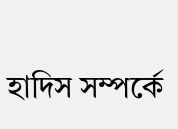হাদিস সম্পর্কে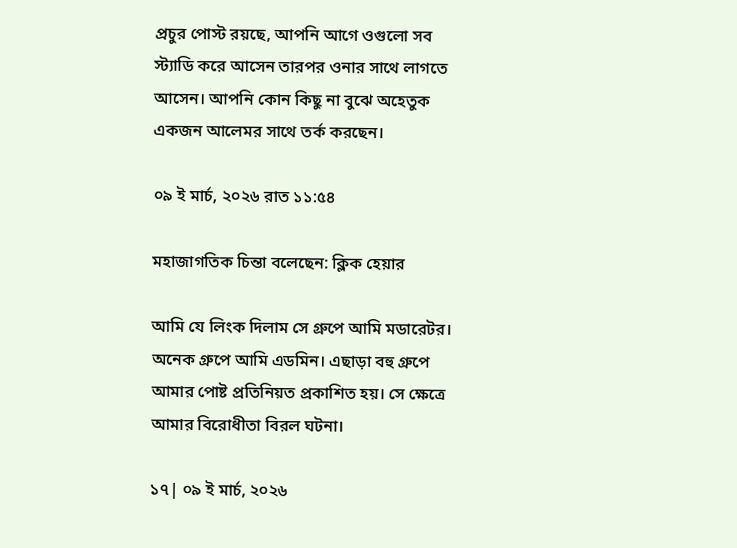প্রচুর পোস্ট রয়ছে, আপনি আগে ওগুলো সব স্ট্যাডি করে আসেন তারপর ওনার সাথে লাগতে আসেন। আপনি কোন কিছু না বুঝে অহেতুক একজন আলেমর সাথে তর্ক করছেন।

০৯ ই মার্চ, ২০২৬ রাত ১১:৫৪

মহাজাগতিক চিন্তা বলেছেন: ক্লিক হেয়ার

আমি যে লিংক দিলাম সে গ্রুপে আমি মডারেটর। অনেক গ্রুপে আমি এডমিন। এছাড়া বহু গ্রুপে আমার পোষ্ট প্রতিনিয়ত প্রকাশিত হয়। সে ক্ষেত্রে আমার বিরোধীতা বিরল ঘটনা।

১৭| ০৯ ই মার্চ, ২০২৬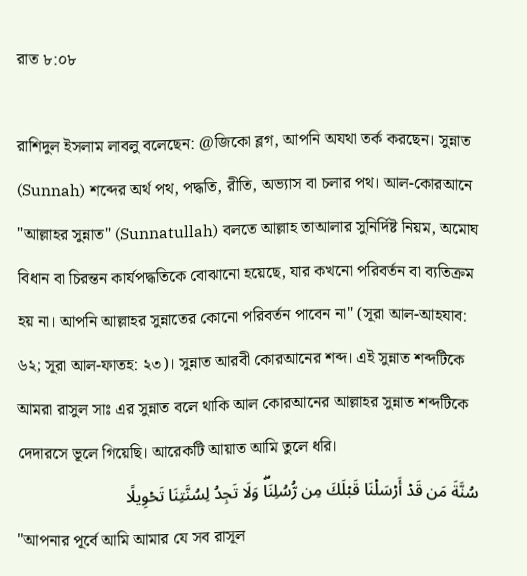রাত ৮:০৮

রাশিদুল ইসলাম লাবলু বলেছেন: @জিকো ব্লগ, আপনি অযথা তর্ক করছেন। সুন্নাত (Sunnah) শব্দের অর্থ পথ, পদ্ধতি, রীতি, অভ্যাস বা চলার পথ। আল-কোরআনে "আল্লাহর সুন্নাত" (Sunnatullah) বলতে আল্লাহ তাআলার সুনির্দিষ্ট নিয়ম, অমোঘ বিধান বা চিরন্তন কার্যপদ্ধতিকে বোঝানো হয়েছে, যার কখনো পরিবর্তন বা ব্যতিক্রম হয় না। আপনি আল্লাহর সুন্নাতের কোনো পরিবর্তন পাবেন না" (সূরা আল-আহযাব: ৬২; সূরা আল-ফাতহ: ২৩)। সুন্নাত আরবী কোরআনের শব্দ। এই সুন্নাত শব্দটিকে আমরা রাসুল সাঃ এর সুন্নাত বলে থাকি আল কোরআনের আল্লাহর সুন্নাত শব্দটিকে দেদারসে ভূলে গিয়েছি। আরেকটি আয়াত আমি তুলে ধরি।
سُنَّةَ مَن قَدۡ أَرۡسَلۡنَا قَبۡلَكَ مِن رُّسُلِنَاۖ وَلَا تَجِدُ لِسُنَّتِنَا تَحۡوِيلًا
"আপনার পূর্বে আমি আমার যে সব রাসূল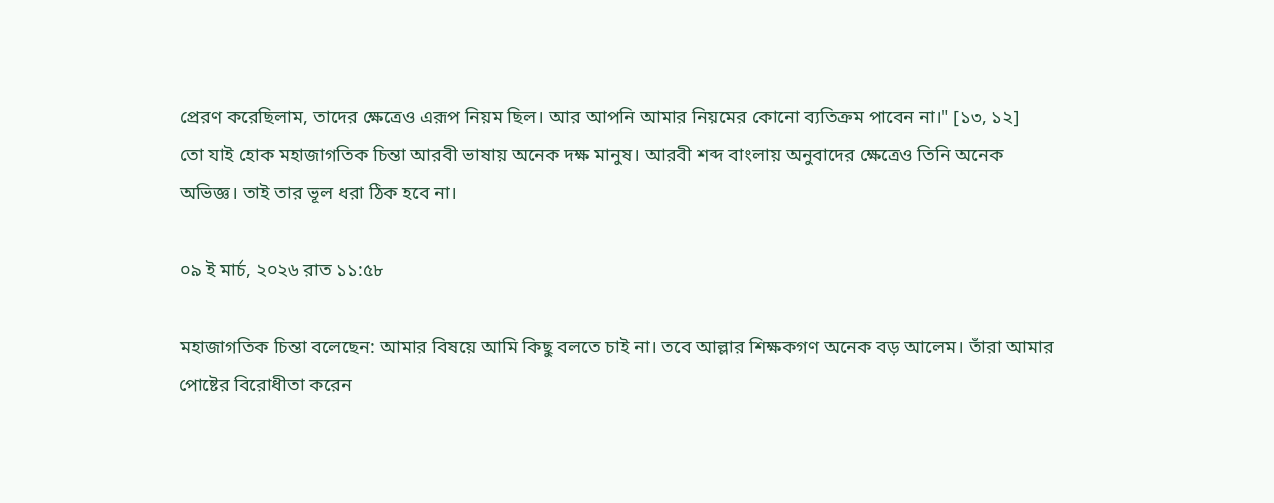প্রেরণ করেছিলাম, তাদের ক্ষেত্রেও এরূপ নিয়ম ছিল। আর আপনি আমার নিয়মের কোনো ব্যতিক্রম পাবেন না।" [১৩, ১২]
তো যাই হোক মহাজাগতিক চিন্তা আরবী ভাষায় অনেক দক্ষ মানুষ। আরবী শব্দ বাংলায় অনুবাদের ক্ষেত্রেও তিনি অনেক অভিজ্ঞ। তাই তার ভূল ধরা ঠিক হবে না।

০৯ ই মার্চ, ২০২৬ রাত ১১:৫৮

মহাজাগতিক চিন্তা বলেছেন: আমার বিষয়ে আমি কিছু বলতে চাই না। তবে আল্লার শিক্ষকগণ অনেক বড় আলেম। তাঁরা আমার পোষ্টের বিরোধীতা করেন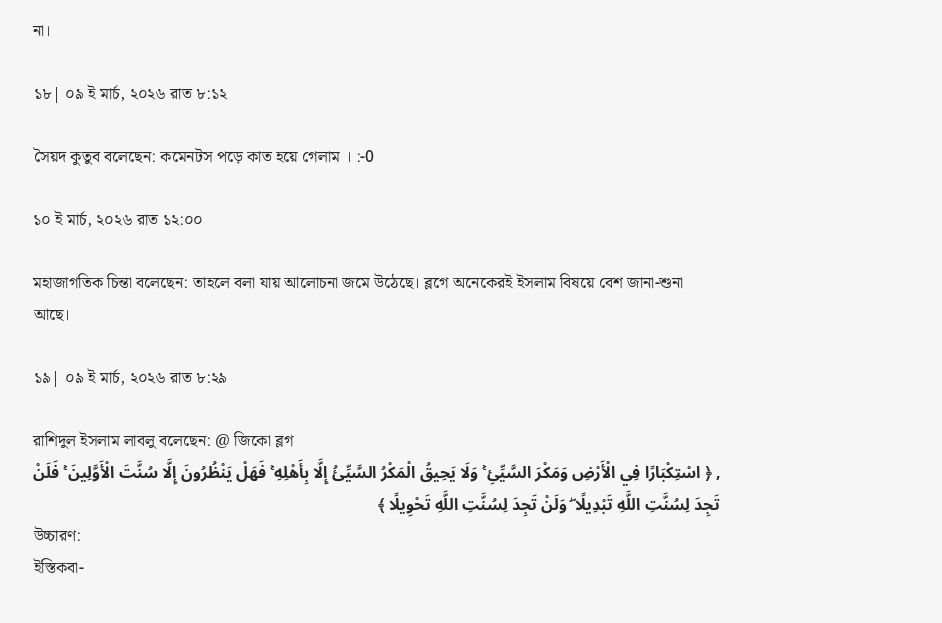না।

১৮| ০৯ ই মার্চ, ২০২৬ রাত ৮:১২

সৈয়দ কুতুব বলেছেন: কমেনটস পড়ে কাত হয়ে গেলাম । :-0

১০ ই মার্চ, ২০২৬ রাত ১২:০০

মহাজাগতিক চিন্তা বলেছেন: তাহলে বলা যায় আলোচনা জমে উঠেছে। ব্লগে অনেকেরই ইসলাম বিষয়ে বেশ জানা-শুনা আছে।

১৯| ০৯ ই মার্চ, ২০২৬ রাত ৮:২৯

রাশিদুল ইসলাম লাবলু বলেছেন: @ জিকো ব্লগ
, ﴿ اسْتِكْبَارًا فِي الْأَرْضِ وَمَكْرَ السَّيِّئِ ۚ وَلَا يَحِيقُ الْمَكْرُ السَّيِّئُ إِلَّا بِأَهْلِهِ ۚ فَهَلْ يَنْظُرُونَ إِلَّا سُنَّتَ الْأَوَّلِينَ ۚ فَلَنْ تَجِدَ لِسُنَّتِ اللَّهِ تَبْدِيلًا ۖ وَلَنْ تَجِدَ لِسُنَّتِ اللَّهِ تَحْوِيلًا ﴾
উচ্চারণ:
ইস্তিকবা-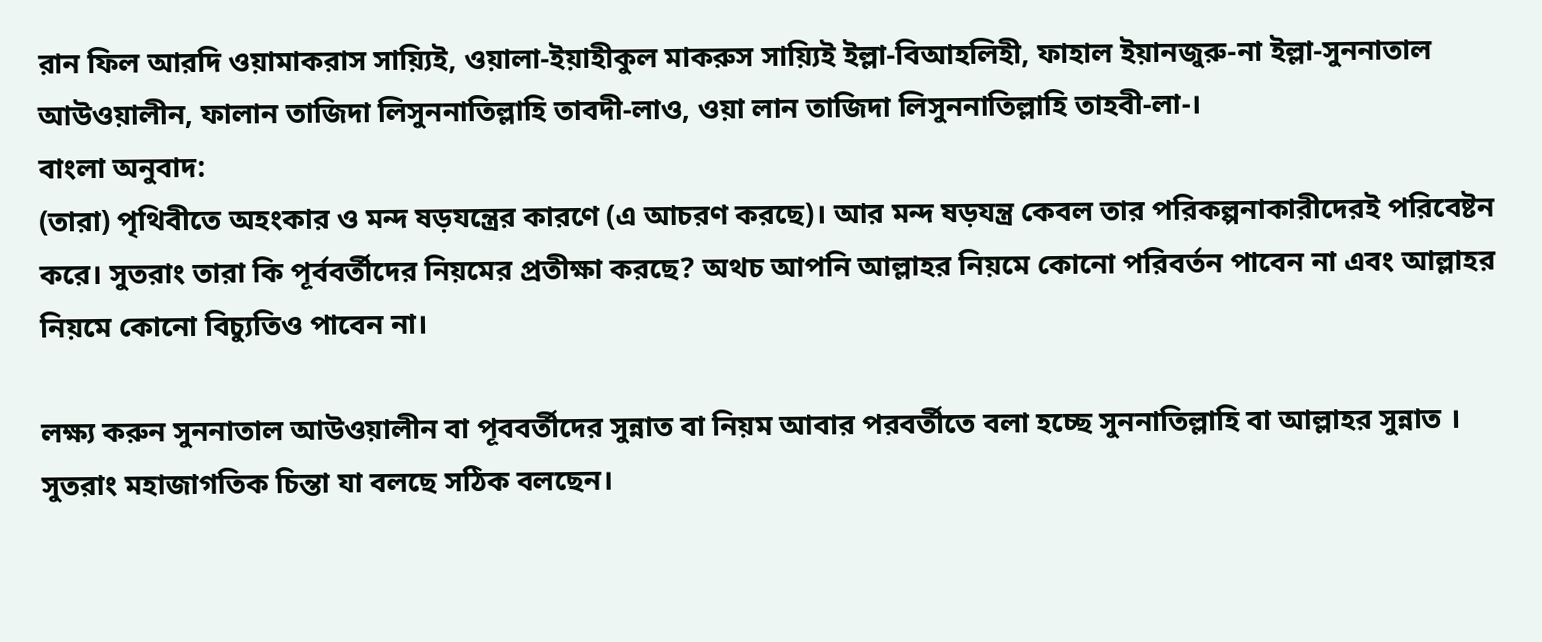রান ফিল আরদি ওয়ামাকরাস সায়্যিই, ওয়ালা-ইয়াহীকুল মাকরুস সায়্যিই ইল্লা-বিআহলিহী, ফাহাল ইয়ানজুরু-না ইল্লা-সুননাতাল আউওয়ালীন, ফালান তাজিদা লিসুননাতিল্লাহি তাবদী-লাও, ওয়া লান তাজিদা লিসুননাতিল্লাহি তাহবী-লা-।
বাংলা অনুবাদ:
(তারা) পৃথিবীতে অহংকার ও মন্দ ষড়যন্ত্রের কারণে (এ আচরণ করছে)। আর মন্দ ষড়যন্ত্র কেবল তার পরিকল্পনাকারীদেরই পরিবেষ্টন করে। সুতরাং তারা কি পূর্ববর্তীদের নিয়মের প্রতীক্ষা করছে? অথচ আপনি আল্লাহর নিয়মে কোনো পরিবর্তন পাবেন না এবং আল্লাহর নিয়মে কোনো বিচ্যুতিও পাবেন না।

লক্ষ্য করুন সুননাতাল আউওয়ালীন বা পূববর্তীদের সুন্নাত বা নিয়ম আবার পরবর্তীতে বলা হচ্ছে সুননাতিল্লাহি বা আল্লাহর সুন্নাত । সুতরাং মহাজাগতিক চিন্তা যা বলছে সঠিক বলছেন।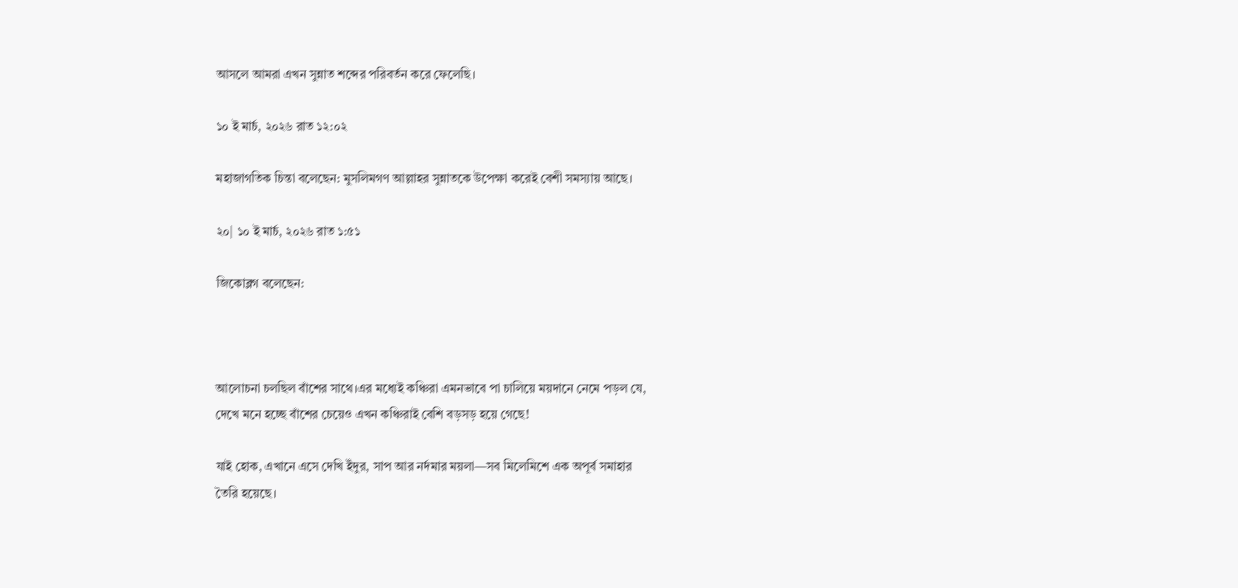আসলে আমরা এখন সুন্নাত শব্দের পরিবর্তন করে ফেলেছি।

১০ ই মার্চ, ২০২৬ রাত ১২:০২

মহাজাগতিক চিন্তা বলেছেন: মুসলিমগণ আল্লাহর সুন্নাতকে উপেক্ষা করেই বেশী সমস্যায় আছে।

২০| ১০ ই মার্চ, ২০২৬ রাত ১:৫১

জিকোব্লগ বলেছেন:



আলোচনা চলছিল বাঁশের সাথে।এর মধ্যেই কঞ্চিরা এমনভাবে পা চালিয়ে ময়দানে নেমে পড়ল যে,
দেখে মনে হচ্ছে বাঁশের চেয়েও এখন কঞ্চিরাই বেশি বড়সড় হয়ে গেছে!

যাই হোক, এখানে এসে দেখি ইঁদুর, সাপ আর নর্দমার ময়লা—সব মিলেমিশে এক অপূর্ব সমাহার
তৈরি হয়েছে।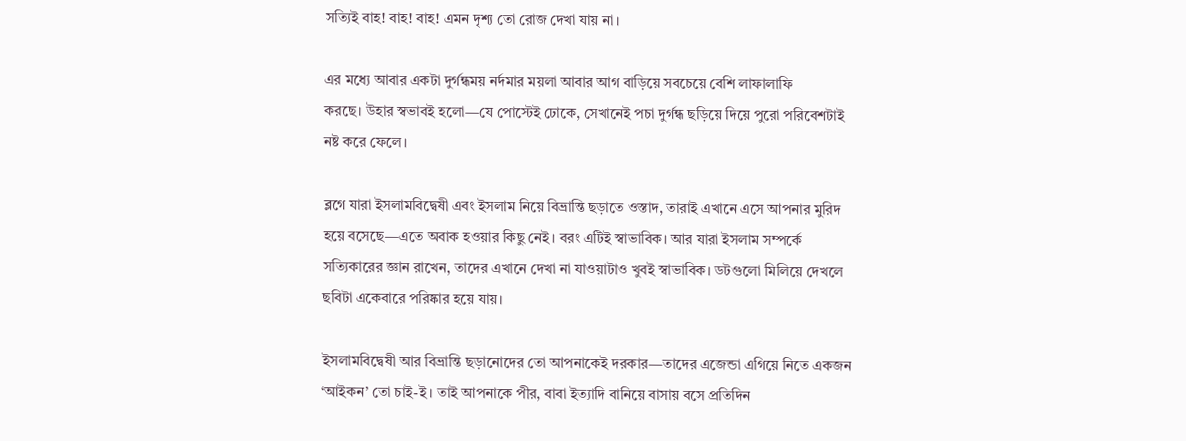সত্যিই বাহ! বাহ! বাহ! এমন দৃশ্য তো রোজ দেখা যায় না।

এর মধ্যে আবার একটা দুর্গন্ধময় নর্দমার ময়লা আবার আগ বাড়িয়ে সবচেয়ে বেশি লাফালাফি
করছে। উহার স্বভাবই হলো—যে পোস্টেই ঢোকে, সেখানেই পচা দুর্গন্ধ ছড়িয়ে দিয়ে পুরো পরিবেশটাই
নষ্ট করে ফেলে।

ব্লগে যারা ইসলামবিদ্বেষী এবং ইসলাম নিয়ে বিভ্রান্তি ছড়াতে ওস্তাদ, তারাই এখানে এসে আপনার মুরিদ
হয়ে বসেছে—এতে অবাক হওয়ার কিছু নেই। বরং এটিই স্বাভাবিক। আর যারা ইসলাম সম্পর্কে
সত্যিকারের জ্ঞান রাখেন, তাদের এখানে দেখা না যাওয়াটাও খুবই স্বাভাবিক। ডটগুলো মিলিয়ে দেখলে
ছবিটা একেবারে পরিষ্কার হয়ে যায়।

ইসলামবিদ্বেষী আর বিভ্রান্তি ছড়ানোদের তো আপনাকেই দরকার—তাদের এজেন্ডা এগিয়ে নিতে একজন
‘আইকন’ তো চাই-ই। তাই আপনাকে পীর, বাবা ইত্যাদি বানিয়ে বাসায় বসে প্রতিদিন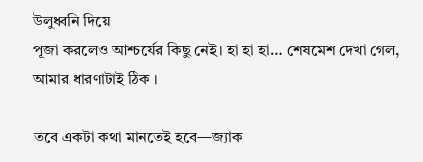উলুধ্বনি দিয়ে
পূজা করলেও আশ্চর্যের কিছু নেই। হা হা হা… শেষমেশ দেখা গেল, আমার ধারণাটাই ঠিক ।

তবে একটা কথা মানতেই হবে—জ্যাক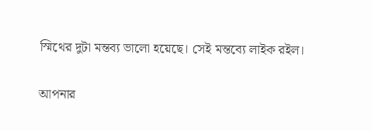স্মিথের দুটা মন্তব্য ভালো হয়েছে। সেই মন্তব্যে লাইক রইল।

আপনার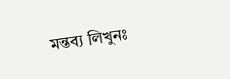মন্তব্য লিখুনঃ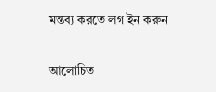মন্তব্য করতে লগ ইন করুন

আলোচিত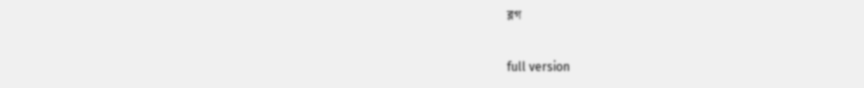ব্লগ


full version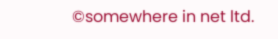©somewhere in net ltd.